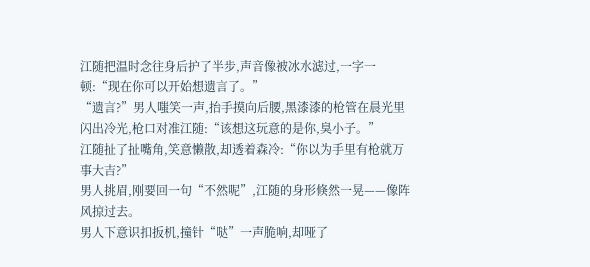江随把温时念往身后护了半步,声音像被冰水滤过,一字一顿:“现在你可以开始想遗言了。”
“遗言?”男人嗤笑一声,抬手摸向后腰,黑漆漆的枪管在晨光里闪出冷光,枪口对准江随:“该想这玩意的是你,臭小子。”
江随扯了扯嘴角,笑意懒散,却透着森冷:“你以为手里有枪就万事大吉?”
男人挑眉,刚要回一句“不然呢”,江随的身形倏然一晃——像阵风掠过去。
男人下意识扣扳机,撞针“哒”一声脆响,却哑了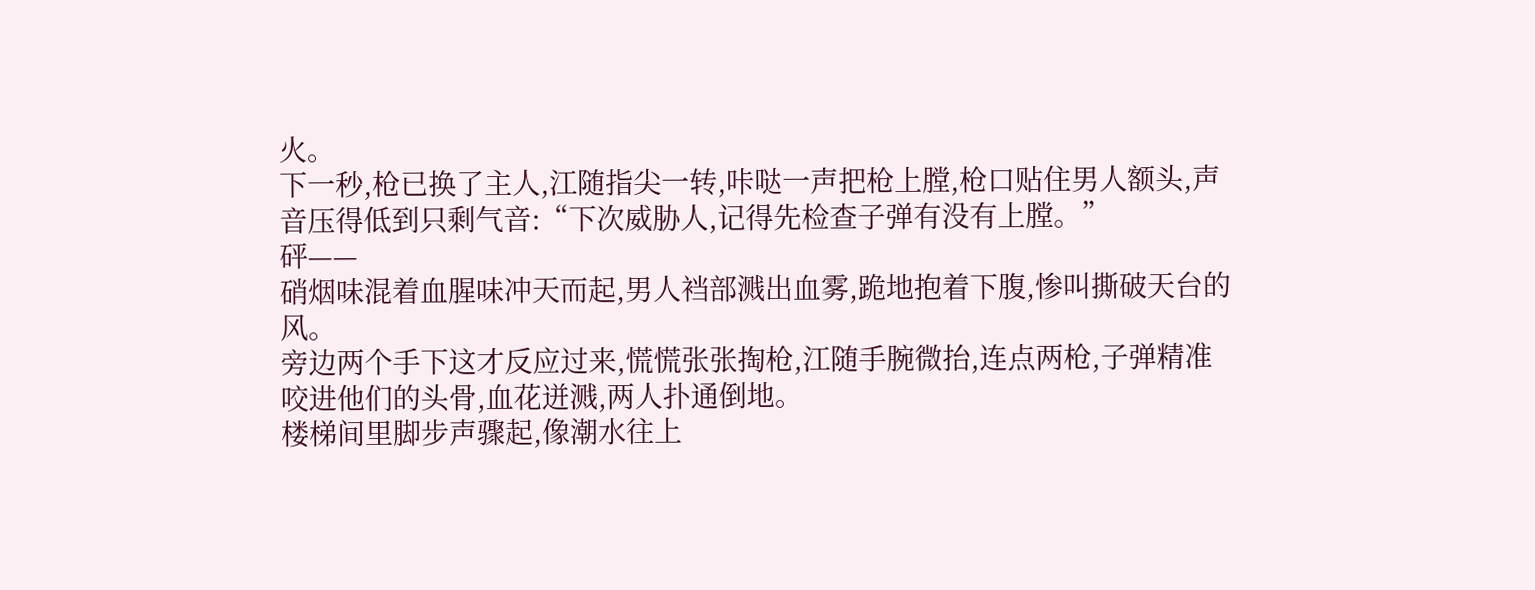火。
下一秒,枪已换了主人,江随指尖一转,咔哒一声把枪上膛,枪口贴住男人额头,声音压得低到只剩气音:“下次威胁人,记得先检查子弹有没有上膛。”
砰——
硝烟味混着血腥味冲天而起,男人裆部溅出血雾,跪地抱着下腹,惨叫撕破天台的风。
旁边两个手下这才反应过来,慌慌张张掏枪,江随手腕微抬,连点两枪,子弹精准咬进他们的头骨,血花迸溅,两人扑通倒地。
楼梯间里脚步声骤起,像潮水往上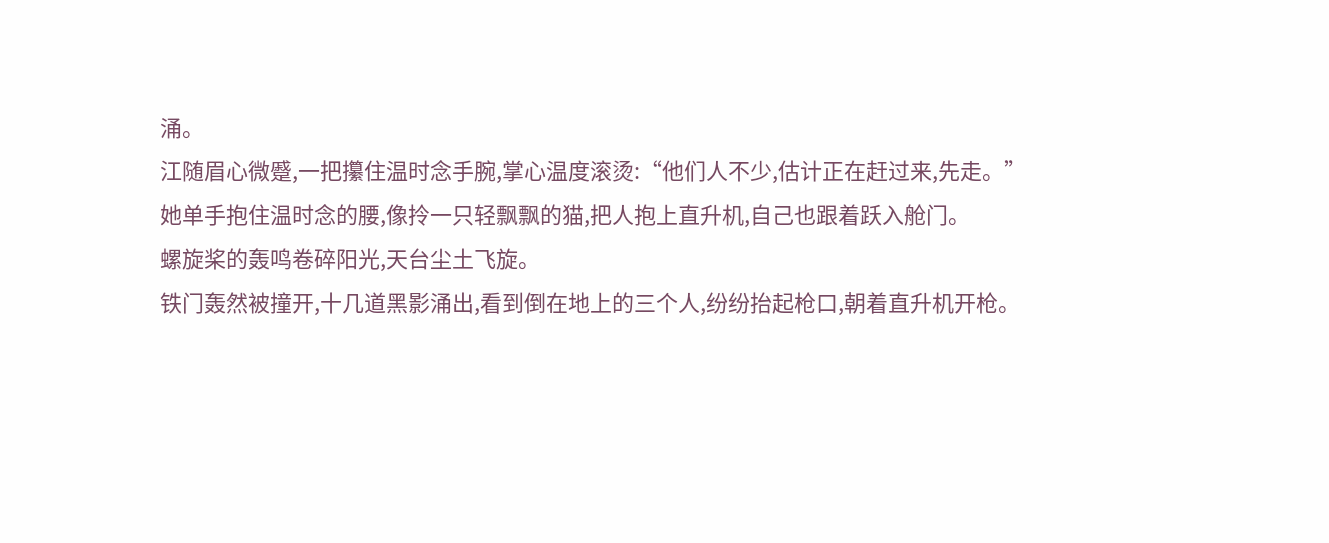涌。
江随眉心微蹙,一把攥住温时念手腕,掌心温度滚烫:“他们人不少,估计正在赶过来,先走。”
她单手抱住温时念的腰,像拎一只轻飘飘的猫,把人抱上直升机,自己也跟着跃入舱门。
螺旋桨的轰鸣卷碎阳光,天台尘土飞旋。
铁门轰然被撞开,十几道黑影涌出,看到倒在地上的三个人,纷纷抬起枪口,朝着直升机开枪。